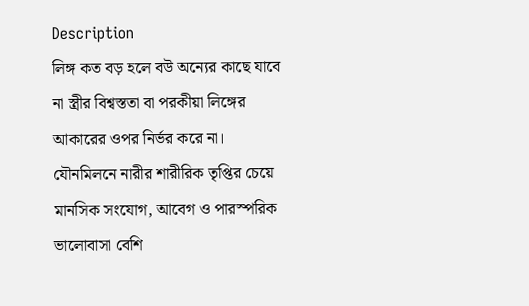Description
লিঙ্গ কত বড় হলে বউ অন্যের কাছে যাবে না স্ত্রীর বিশ্বস্ততা বা পরকীয়া লিঙ্গের আকারের ওপর নির্ভর করে না। যৌনমিলনে নারীর শারীরিক তৃপ্তির চেয়ে মানসিক সংযোগ, আবেগ ও পারস্পরিক ভালোবাসা বেশি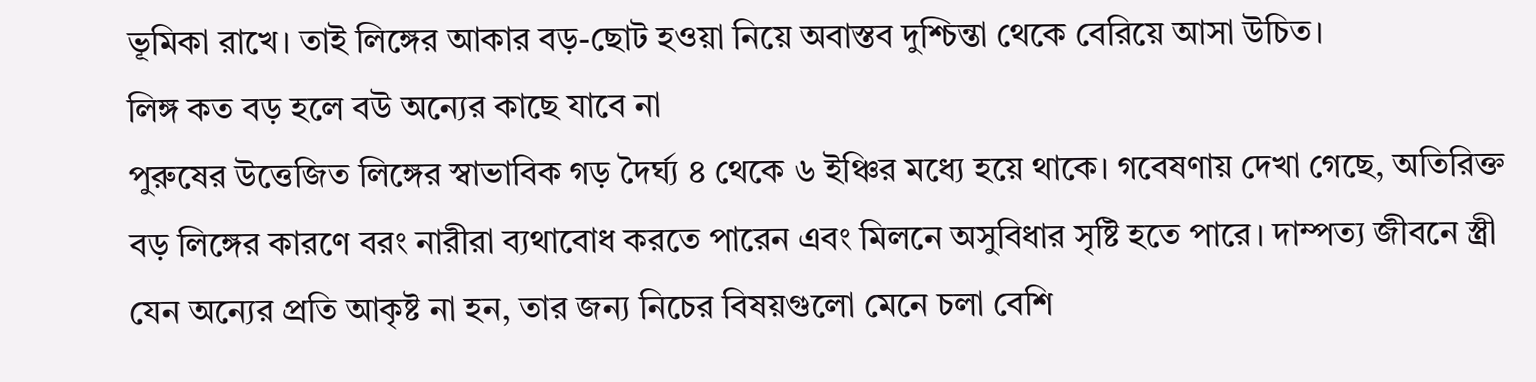ভূমিকা রাখে। তাই লিঙ্গের আকার বড়-ছোট হওয়া নিয়ে অবাস্তব দুশ্চিন্তা থেকে বেরিয়ে আসা উচিত।
লিঙ্গ কত বড় হলে বউ অন্যের কাছে যাবে না
পুরুষের উত্তেজিত লিঙ্গের স্বাভাবিক গড় দৈর্ঘ্য ৪ থেকে ৬ ইঞ্চির মধ্যে হয়ে থাকে। গবেষণায় দেখা গেছে, অতিরিক্ত বড় লিঙ্গের কারণে বরং নারীরা ব্যথাবোধ করতে পারেন এবং মিলনে অসুবিধার সৃষ্টি হতে পারে। দাম্পত্য জীবনে স্ত্রী যেন অন্যের প্রতি আকৃষ্ট না হন, তার জন্য নিচের বিষয়গুলো মেনে চলা বেশি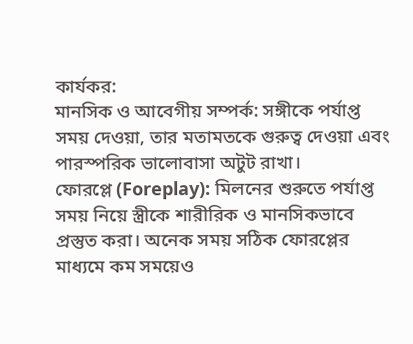কার্যকর:
মানসিক ও আবেগীয় সম্পর্ক: সঙ্গীকে পর্যাপ্ত সময় দেওয়া, তার মতামতকে গুরুত্ব দেওয়া এবং পারস্পরিক ভালোবাসা অটুট রাখা।
ফোরপ্লে (Foreplay): মিলনের শুরুতে পর্যাপ্ত সময় নিয়ে স্ত্রীকে শারীরিক ও মানসিকভাবে প্রস্তুত করা। অনেক সময় সঠিক ফোরপ্লের মাধ্যমে কম সময়েও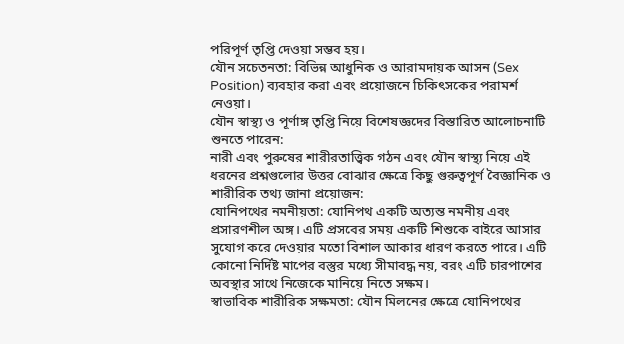পরিপূর্ণ তৃপ্তি দেওয়া সম্ভব হয়।
যৌন সচেতনতা: বিভিন্ন আধুনিক ও আরামদায়ক আসন (Sex Position) ব্যবহার করা এবং প্রয়োজনে চিকিৎসকের পরামর্শ নেওয়া।
যৌন স্বাস্থ্য ও পূর্ণাঙ্গ তৃপ্তি নিয়ে বিশেষজ্ঞদের বিস্তারিত আলোচনাটি শুনতে পারেন:
নারী এবং পুরুষের শারীরতাত্ত্বিক গঠন এবং যৌন স্বাস্থ্য নিয়ে এই ধরনের প্রশ্নগুলোর উত্তর বোঝার ক্ষেত্রে কিছু গুরুত্বপূর্ণ বৈজ্ঞানিক ও শারীরিক তথ্য জানা প্রয়োজন:
যোনিপথের নমনীয়তা: যোনিপথ একটি অত্যন্ত নমনীয় এবং প্রসারণশীল অঙ্গ। এটি প্রসবের সময় একটি শিশুকে বাইরে আসার সুযোগ করে দেওয়ার মতো বিশাল আকার ধারণ করতে পারে। এটি কোনো নির্দিষ্ট মাপের বস্তুর মধ্যে সীমাবদ্ধ নয়, বরং এটি চারপাশের অবস্থার সাথে নিজেকে মানিয়ে নিতে সক্ষম।
স্বাভাবিক শারীরিক সক্ষমতা: যৌন মিলনের ক্ষেত্রে যোনিপথের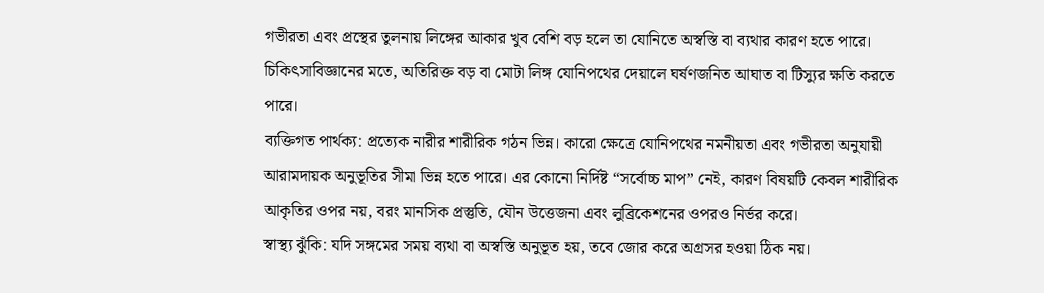গভীরতা এবং প্রস্থের তুলনায় লিঙ্গের আকার খুব বেশি বড় হলে তা যোনিতে অস্বস্তি বা ব্যথার কারণ হতে পারে। চিকিৎসাবিজ্ঞানের মতে, অতিরিক্ত বড় বা মোটা লিঙ্গ যোনিপথের দেয়ালে ঘর্ষণজনিত আঘাত বা টিস্যুর ক্ষতি করতে পারে।
ব্যক্তিগত পার্থক্য: প্রত্যেক নারীর শারীরিক গঠন ভিন্ন। কারো ক্ষেত্রে যোনিপথের নমনীয়তা এবং গভীরতা অনুযায়ী আরামদায়ক অনুভূতির সীমা ভিন্ন হতে পারে। এর কোনো নির্দিষ্ট “সর্বোচ্চ মাপ” নেই, কারণ বিষয়টি কেবল শারীরিক আকৃতির ওপর নয়, বরং মানসিক প্রস্তুতি, যৌন উত্তেজনা এবং লুব্রিকেশনের ওপরও নির্ভর করে।
স্বাস্থ্য ঝুঁকি: যদি সঙ্গমের সময় ব্যথা বা অস্বস্তি অনুভূত হয়, তবে জোর করে অগ্রসর হওয়া ঠিক নয়।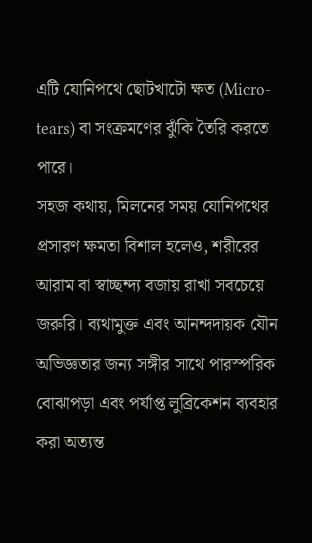এটি যোনিপথে ছোটখাটো ক্ষত (Micro-tears) বা সংক্রমণের ঝুঁকি তৈরি করতে পারে।
সহজ কথায়, মিলনের সময় যোনিপথের প্রসারণ ক্ষমতা বিশাল হলেও, শরীরের আরাম বা স্বাচ্ছন্দ্য বজায় রাখা সবচেয়ে জরুরি। ব্যথামুক্ত এবং আনন্দদায়ক যৌন অভিজ্ঞতার জন্য সঙ্গীর সাথে পারস্পরিক বোঝাপড়া এবং পর্যাপ্ত লুব্রিকেশন ব্যবহার করা অত্যন্ত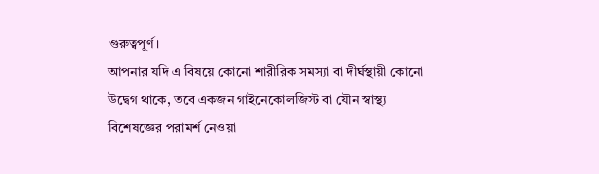গুরুত্বপূর্ণ।
আপনার যদি এ বিষয়ে কোনো শারীরিক সমস্যা বা দীর্ঘস্থায়ী কোনো উদ্বেগ থাকে, তবে একজন গাইনেকোলজিস্ট বা যৌন স্বাস্থ্য বিশেষজ্ঞের পরামর্শ নেওয়া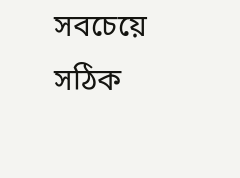সবচেয়ে সঠিক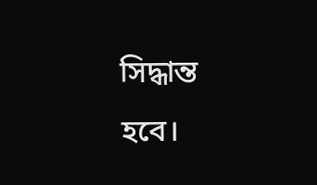সিদ্ধান্ত হবে।